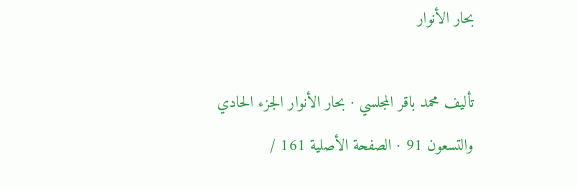بحار الأنوار

تأليف محمد باقر المجلسي · بحار الأنوار الجزء الحادي والتسعون 91 · الصفحة الأصلية 161 /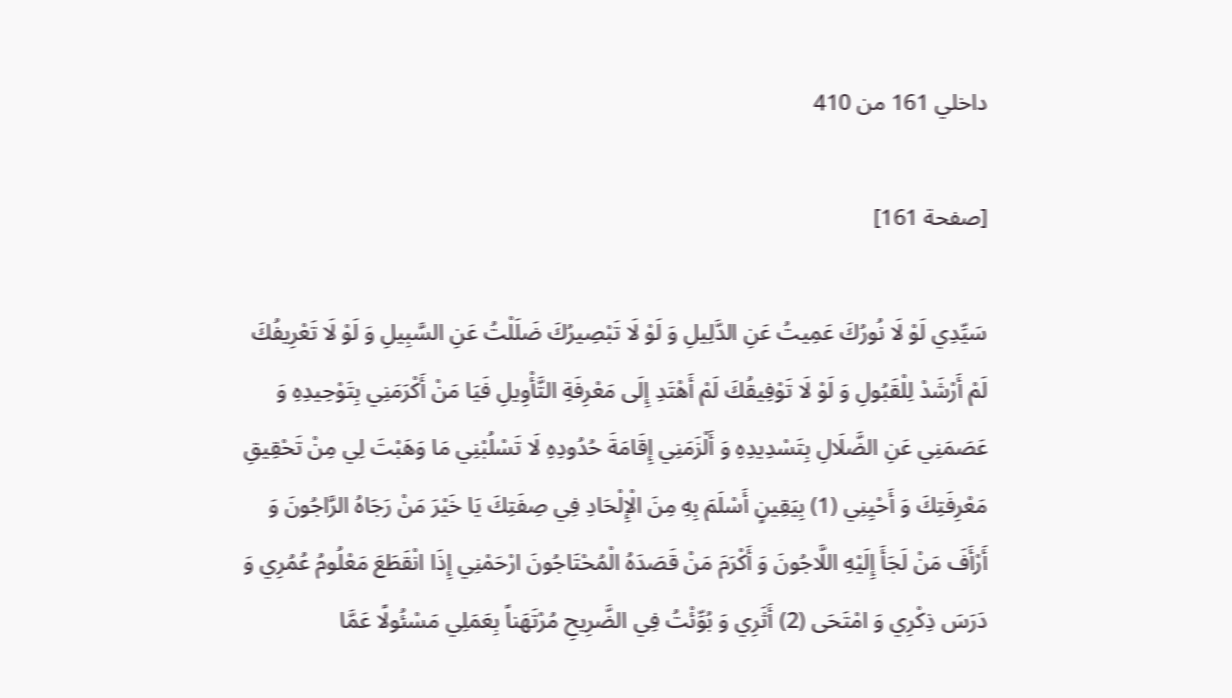داخلي 161 من 410

[صفحة 161]

سَيِّدِي لَوْ لَا نُورُكَ عَمِيتُ عَنِ الدَّلِيلِ وَ لَوْ لَا تَبْصِيرُكَ ضَلَلْتُ عَنِ السَّبِيلِ وَ لَوْ لَا تَعْرِيفُكَ لَمْ أَرْشَدْ لِلْقَبُولِ وَ لَوْ لَا تَوْفِيقُكَ لَمْ أَهْتَدِ إِلَى مَعْرِفَةِ التَّأْوِيلِ فَيَا مَنْ أَكْرَمَنِي بِتَوْحِيدِهِ وَ عَصَمَنِي عَنِ الضَّلَالِ بِتَسْدِيدِهِ وَ أَلْزَمَنِي إِقَامَةَ حُدُودِهِ لَا تَسْلُبْنِي مَا وَهَبْتَ لِي مِنْ تَحْقِيقِ مَعْرِفَتِكَ وَ أَحْيِنِي (1) بِيَقِينٍ أَسْلَمَ بِهِ مِنَ الْإِلْحَادِ فِي صِفَتِكَ يَا خَيْرَ مَنْ رَجَاهُ الرَّاجُونَ وَ أَرْأَفَ مَنْ لَجَأَ إِلَيْهِ اللَّاجُونَ وَ أَكْرَمَ مَنْ قَصَدَهُ الْمُحْتَاجُونَ ارْحَمْنِي إِذَا انْقَطَعَ مَعْلُومُ عُمُرِي وَ دَرَسَ ذِكْرِي وَ امْتَحَى (2) أَثَرِي وَ بُوِّئْتُ فِي الضَّرِيحِ مُرْتَهَناً بِعَمَلِي مَسْئُولًا عَمَّا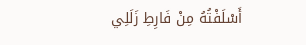أَسْلَفْتُهُ مِنْ فَارِطِ زَلَلِي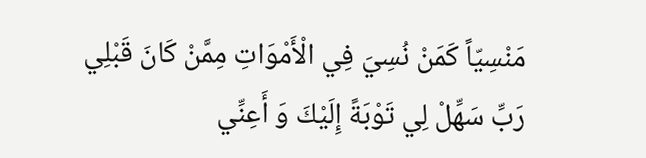مَنْسِيّاً كَمَنْ نُسِيَ فِي الْأَمْوَاتِ مِمَّنْ كَانَ قَبْلِي رَبِّ سَهِّلْ لِي تَوْبَةً إِلَيْكَ وَ أَعِنِّي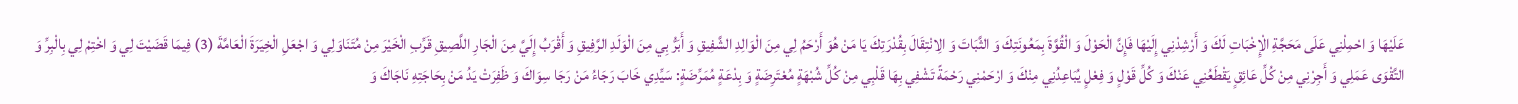عَلَيْهَا وَ احْمِلْنِي عَلَى مَحَجَّةِ الْإِخْبَاتِ لَكَ وَ أَرْشِدْنِي إِلَيْهَا فَإِنَّ الْحَوْلَ وَ الْقُوَّةَ بِمَعُونَتِكَ وَ الثَّبَاتَ وَ الِانْتِقَالَ بِقُدْرَتِكَ يَا مَنْ هُوَ أَرْحَمُ لِي مِنَ الْوَالِدِ الشَّفِيقِ وَ أَبَرُّ بِي مِنَ الْوَلَدِ الرَّفِيقِ وَ أَقْرَبُ إِلَيَّ مِنَ الْجَارِ اللَّصِيقِ قَرِّبِ الْخَيْرَ مِنْ مُتَنَاوَلِي وَ اجْعَلِ الْخِيَرَةَ الْعَامَّةَ (3) فِيمَا قَضَيْتَ لِي وَ اخْتِمْ لِي بِالْبِرِّ وَ التَّقْوَى عَمَلِي وَ أَجِرْنِي مِنْ كُلِّ عَائِقٍ يَقْطَعُنِي عَنْكَ وَ كُلِّ قَوْلٍ وَ فِعْلٍ يُبَاعِدُنِي مِنْكَ وَ ارْحَمْنِي رَحْمَةً تَشْفِي بِهَا قَلْبِي مِنْ كُلِّ شُبْهَةٍ مُعْتَرِضَةٍ وَ بِدْعَةٍ مُمَرِّضَةٍ: سَيِّدِي خَابَ رَجَاءُ مَنْ رَجَا سِوَاكَ وَ ظَفِرَتْ يَدُ مَنْ بِحَاجَتِهِ نَاجَاكَ وَ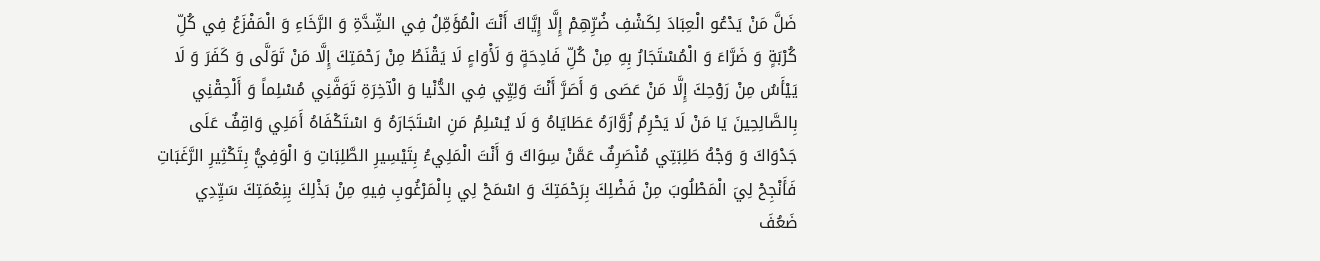ضَلَّ مَنْ يَدْعُو الْعِبَادَ لِكَشْفِ ضُرِّهِمْ إِلَّا إِيَّاكَ أَنْتَ الْمُؤَمِّلُ فِي الشِّدَّةِ وَ الرَّخَاءِ وَ الْمَفْزَعُ فِي كُلِّ كُرْبَةٍ وَ ضَرَّاءَ وَ الْمُسْتَجَارُ بِهِ مِنْ كُلِّ فَادِحَةٍ وَ لَأْوَاءٍ لَا يَقْنَطُ مِنْ رَحْمَتِكَ إِلَّا مَنْ تَوَلَّى وَ كَفَرَ وَ لَا يَيْأَسُ مِنْ رَوْحِكَ إِلَّا مَنْ عَصَى وَ أَصَرَّ أَنْتَ وَلِيِّي فِي الدُّنْيا وَ الْآخِرَةِ تَوَفَّنِي مُسْلِماً وَ أَلْحِقْنِي بِالصَّالِحِينَ يَا مَنْ لَا يَحْرِمُ زُوَّارَهُ عَطَايَاهُ وَ لَا يُسْلِمُ مَنِ اسْتَجَارَهُ وَ اسْتَكْفَاهُ أَمَلِي وَاقِفٌ عَلَى جَدْوَاكَ وَ وَجْهُ طَلِبَتِي مُنْصَرِفٌ عَمَّنْ سِوَاكَ وَ أَنْتَ الْمَلِيءُ بِتَيْسِيرِ الطَّلِبَاتِ وَ الْوَفِيُّ بِتَكْثِيرِ الرَّغَبَاتِ فَأَنْجِحْ لِيَ الْمَطْلُوبَ مِنْ فَضْلِكَ بِرَحْمَتِكَ وَ اسْمَحْ لِي بِالْمَرْغُوبِ فِيهِ مِنْ بَذْلِكَ بِنِعْمَتِكَ سَيِّدِي ضَعُفَ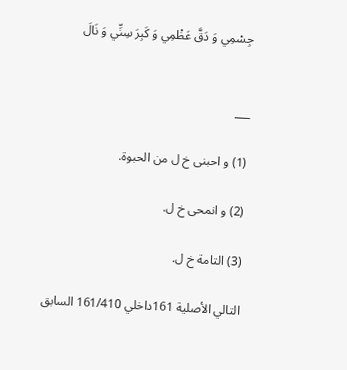جِسْمِي وَ دَقَّ عَظْمِي وَ كَبِرَ سِنِّي وَ نَالَ


___

(1) و احبنى خ ل من الحبوة.

(2) و انمحى خ ل.

(3) التامة خ ل.

التالي الأصلية 161داخلي 161/410 السابق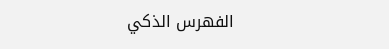الفهرس الذكي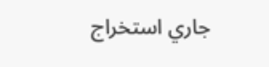جاري استخراج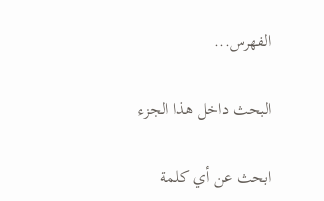الفهرس...

البحث داخل هذا الجزء

ابحث عن أي كلمة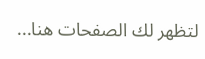لتظهر لك الصفحات هنا...